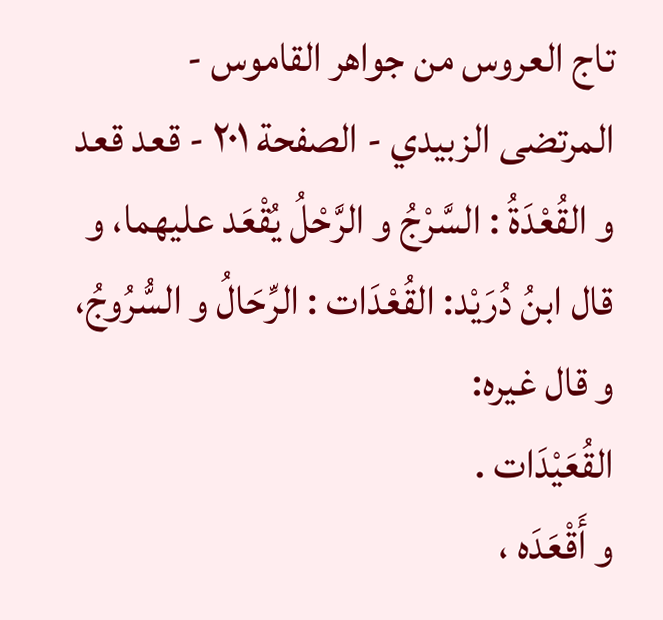تاج العروس من جواهر القاموس - المرتضى الزبيدي - الصفحة ٢٠١ - قعد قعد
و القُعْدَةُ : السَّرْجُ و الرَّحْلُ يُقْعَد عليهما، و قال ابنُ دُرَيْد: القُعْدَات : الرِّحَالُ و السُّرُوجُ، و قال غيره:
القُعَيْدَات .
و أَقْعَدَه ،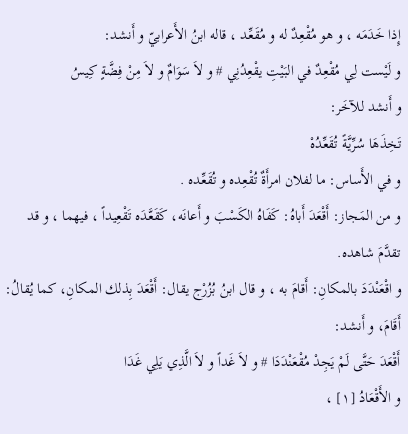إِذا خَدَمَه ، و هو مُقْعِدٌ له و مُقَعِّد ، قاله ابنُ الأَعرابيّ و أَنشد:
و لَيْست لِي مُقْعِدٌ في البَيْتِ يقْعِدُنِي # و لاَ سَوَامٌ و لاَ مِنْ فِضَّةٍ كِيسُ
و أَنشد للآخَر:
تَخِذَهَا سُرِّيَّةً تُقَعِّدُهْ
و في الأَساس: ما لفلان امرأَةٌ تُقْعِده و تُقَعِّده .
و من المَجاز: أَقْعَدَ أَباهُ: كَفَاهُ الكَسْبَ و أَعانَه، كَقَعَّدَه تَقْعِيداً ، فيهما ، و قد تقدَّمَ شاهده.
و اقْعَنْدَدَ بالمكانِ: أَقامَ به ، و قال ابنُ بُزُرْج يقال: أَقْعَدَ بِذلك المكانِ، كما يُقالُ: أَقَامَ، و أَنشد:
أَقْعَدَ حَتَّى لَمْ يَجِدْ مُقْعَنْدَدَا # و لاَ غَداً و لاَ الَّذِي يَلِي غَدَا
و الأَقْعَادُ [١] ،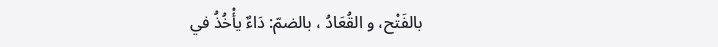بالفَتْح، و القُعَادُ ، بالضمّ: دَاءٌ يأْخُذُ في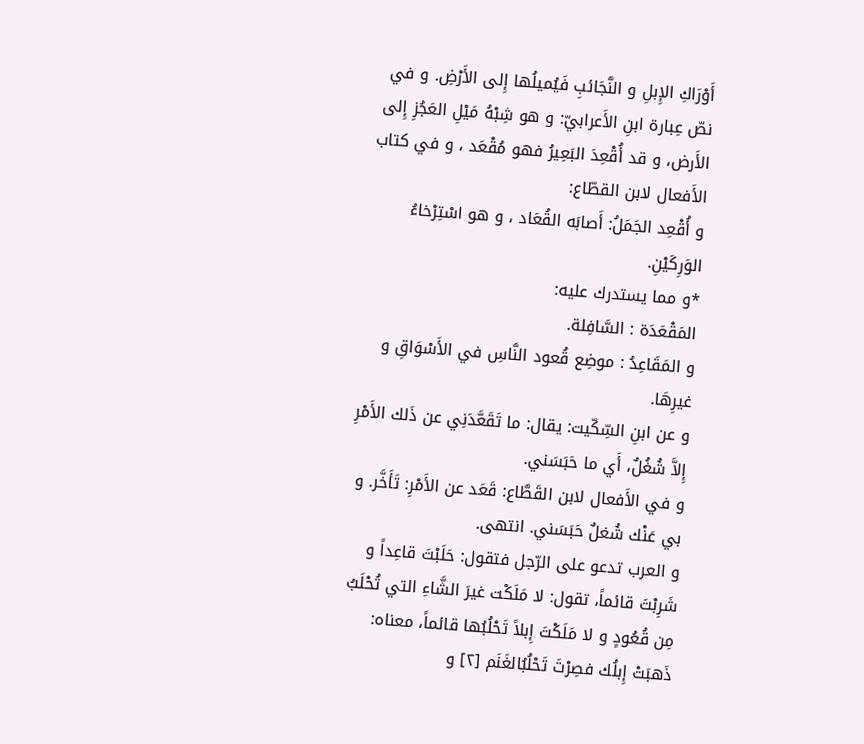أَوْرَاكِ الإِبلِ و النَّجَائبِ فَيُميلُها إِلى الأَرْضِ. و في نصّ عِبارة ابنِ الأَعرابيّ: و هو شِبْهُ مَيْلِ العَجُزِ إِلى الأَرض، و قد أُقْعِدَ البَعِيرُ فهو مُقْعَد ، و في كتاب الأَفعال لابن القطّاع:
و أُقْعِد الجَمَلُ: أَصابَه القُعَاد ، و هو اسْتِرْخاءُ الوَرِكَيْنِ.
*و مما يستدرك عليه:
المَقْعَدَة : السَّافِلة.
و المَقَاعِدُ : موضِع قُعود النَّاسِ في الأَسْوَاقِ و غيرِهَا.
و عن ابنِ السِّكّيت: يقال: ما تَقَعَّدَنِي عن ذَلك الأَمْرِ إِلاَّ شُغُلٌ، أَي ما حَبَسَني.
و في الأَفعال لابن القَطَّاع: قَعَد عن الأَمْرِ: تَأَخَّر. و بي عَنْك شُغلٌ حَبَسَني. انتهى.
و العرب تدعو على الرّجل فتقول: حَلَبْتَ قاعِداً و شَرِبْتَ قائماً، تقول: لا مَلَكْت غيرَ الشَّاءِ التي تُحْلَبُ مِن قُعُودٍ و لا مَلَكْتَ إِبلاً تَحْلُبُها قائماً، معناه: ذَهبَتْ إِبلُك فصِرْتَ تَحْلُبُالغَنَم [٢] و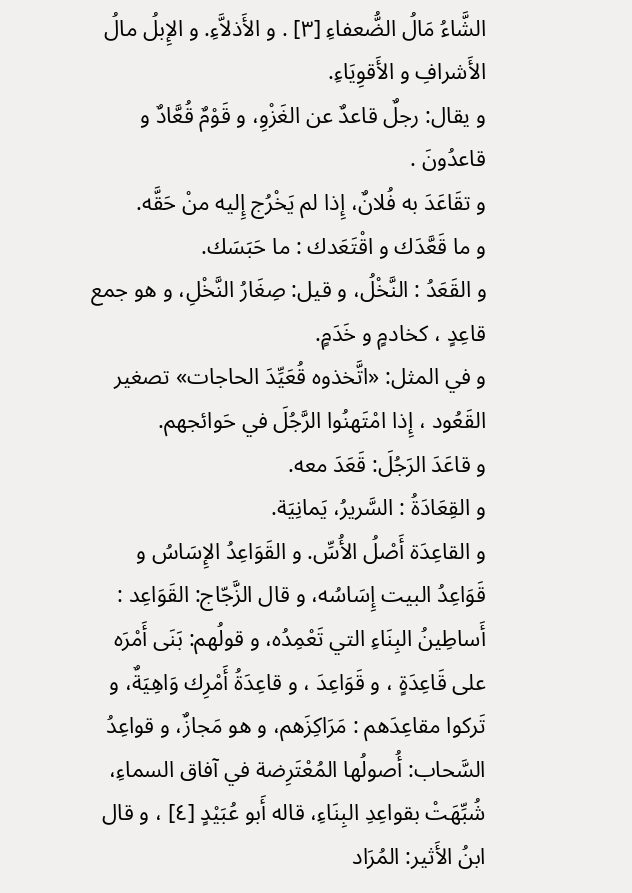الشَّاءُ مَالُ الضُّعفاءِ [٣] . و الأَذلاَّءِ. و الإِبلُ مالُ الأَشرافِ و الأَقوِيَاءِ.
و يقال: رجلٌ قاعدٌ عن الغَزْوِ، و قَوْمٌ قُعَّادٌ و قاعدُونَ .
و تقَاعَدَ به فُلانٌ، إِذا لم يَخْرُج إِليه منْ حَقَّه.
و ما قَعَّدَك و اقْتَعَدك : ما حَبَسَك.
و القَعَدُ : النَّخْلُ، و قيل: صِغَارُ النَّخْلِ، و هو جمع قاعِدٍ ، كخادمٍ و خَدَمٍ.
و في المثل: «اتَّخذوه قُعَيِّدَ الحاجات» تصغير القَعُود ، إِذا امْتَهنُوا الرَّجُلَ في حَوائجهم.
و قاعَدَ الرَجُلَ: قَعَدَ معه.
و القِعَادَةُ : السَّريرُ، يَمانِيَة.
و القاعِدَة أَصْلُ الأُسِّ. و القَوَاعِدُ الإِسَاسُ و قَوَاعِدُ البيت إِسَاسُه، و قال الزَّجّاج: القَوَاعِد : أَساطِينُ البِنَاءِ التي تَعْمِدُه، و قولُهم: بَنَى أَمْرَه على قَاعِدَةٍ ، و قَوَاعِدَ ، و قاعِدَةُ أَمْرِك وَاهِيَةٌ، و تَركوا مقاعِدَهم : مَرَاكِزَهم، و هو مَجازٌ، و قواعِدُ السَّحاب: أُصولُها المُعْتَرِضة في آفاق السماءِ، شُبِّهَتْ بقواعِدِ البِنَاءِ، قاله أَبو عُبَيْدٍ [٤] ، و قال ابنُ الأَثير: المُرَاد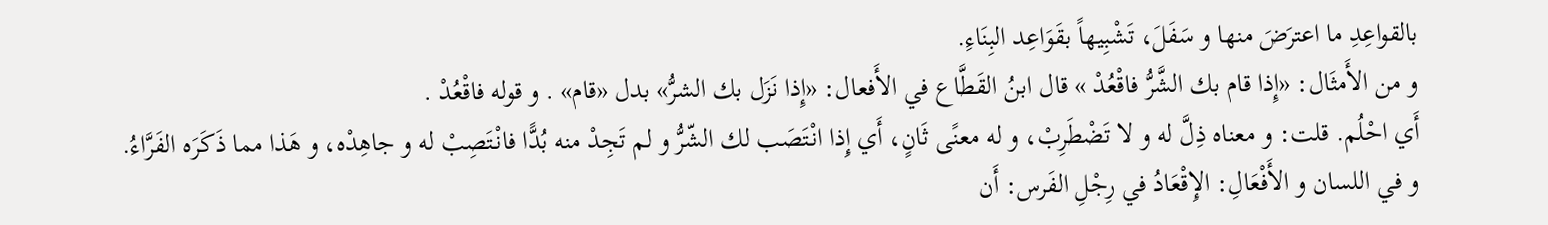بالقواعِدِ ما اعترَضَ منها و سَفَلَ، تَشْبِيهاً بقَوَاعِد البِنَاءِ.
و من الأَمثَال: «إِذا قام بك الشَّرُّ فاقْعُدْ » قال ابنُ القَطَّاع في الأَفعال: «إِذا نَزَل بك الشرُّ» بدل «قام» . و قوله فاقْعُدْ .
أَي احْلُم. قلت: و معناه ذِلَّ له و لا تَضْطَرِبْ، و له معنًى ثَانٍ، أَي إِذا انْتَصَب لك الشّرُّ و لم تَجِدْ منه بُدًّا فانْتَصِبْ له و جاهِدْه، و هَذا مما ذَكَرَه الفَرَّاءُ.
و في اللسان و الأَفْعَالِ: الإِقْعَادُ في رِجْلِ الفَرس: أَن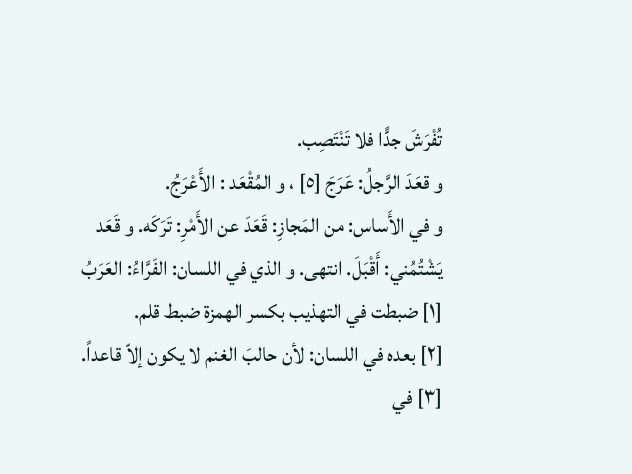تُفْرَشَ جدًّا فلا تَنْتَصِب.
و قعَدَ الرَّجلُ: عَرَجَ [٥] ، و المُقْعَد : الأَعْرَجُ.
و في الأَساس: من المَجازِ: قَعَدَ عن الأَمْرِ: تَرَكَه. و قَعَد يَشْتُمُني: أَقْبَلَ. انتهى. و الذي في اللسان: الفَرَّاءُ: العَرَبُ
[١] ضبطت في التهذيب بكسر الهمزة ضبط قلم.
[٢] بعده في اللسان: لأن حالبَ الغنم لا يكون إلاّ قاعداً.
[٣] في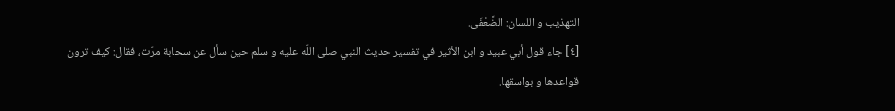التهذيب و اللسان: الضَّعْفَى.
[٤] جاء قول أبي عبيد و ابن الأثير في تفسير حديث النبي صلى اللّه عليه و سلم حين سأل عن سحابة مرّت، فقال: كيف ترون قواعدها و بواسقها.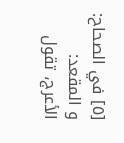[٥] في الصحاح: و المقعد: الأعرج، تقول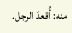منه: أُقعدَ الرجل.